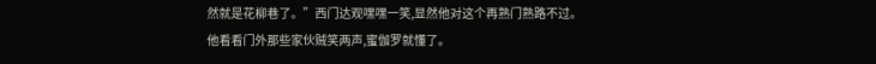然就是花柳巷了。”西门达观嘿嘿一笑,显然他对这个再熟门熟路不过。
他看看门外那些家伙贼笑两声,蜜伽罗就懂了。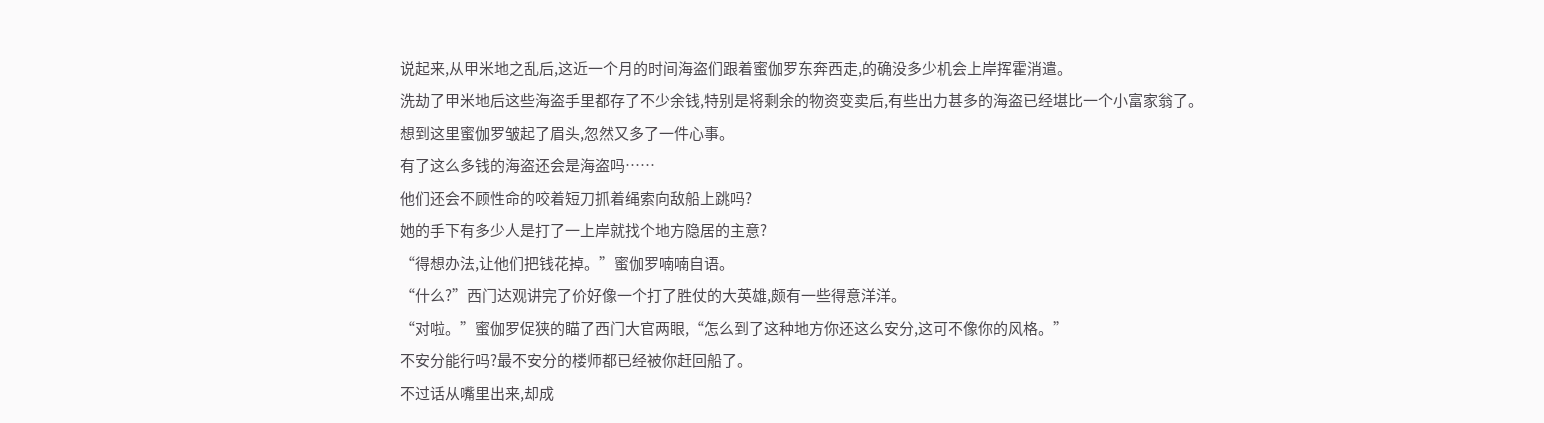说起来,从甲米地之乱后,这近一个月的时间海盗们跟着蜜伽罗东奔西走,的确没多少机会上岸挥霍消遣。
洗劫了甲米地后这些海盗手里都存了不少余钱,特别是将剩余的物资变卖后,有些出力甚多的海盗已经堪比一个小富家翁了。
想到这里蜜伽罗皱起了眉头,忽然又多了一件心事。
有了这么多钱的海盗还会是海盗吗……
他们还会不顾性命的咬着短刀抓着绳索向敌船上跳吗?
她的手下有多少人是打了一上岸就找个地方隐居的主意?
“得想办法,让他们把钱花掉。”蜜伽罗喃喃自语。
“什么?”西门达观讲完了价好像一个打了胜仗的大英雄,颇有一些得意洋洋。
“对啦。”蜜伽罗促狭的瞄了西门大官两眼,“怎么到了这种地方你还这么安分,这可不像你的风格。”
不安分能行吗?最不安分的楼师都已经被你赶回船了。
不过话从嘴里出来,却成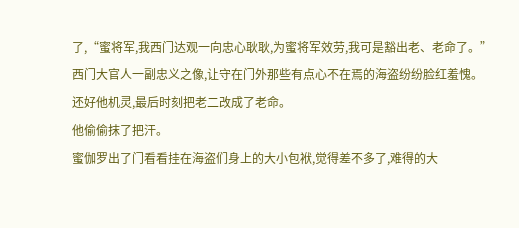了,“蜜将军,我西门达观一向忠心耿耿,为蜜将军效劳,我可是豁出老、老命了。”
西门大官人一副忠义之像,让守在门外那些有点心不在焉的海盗纷纷脸红羞愧。
还好他机灵,最后时刻把老二改成了老命。
他偷偷抹了把汗。
蜜伽罗出了门看看挂在海盗们身上的大小包袱,觉得差不多了,难得的大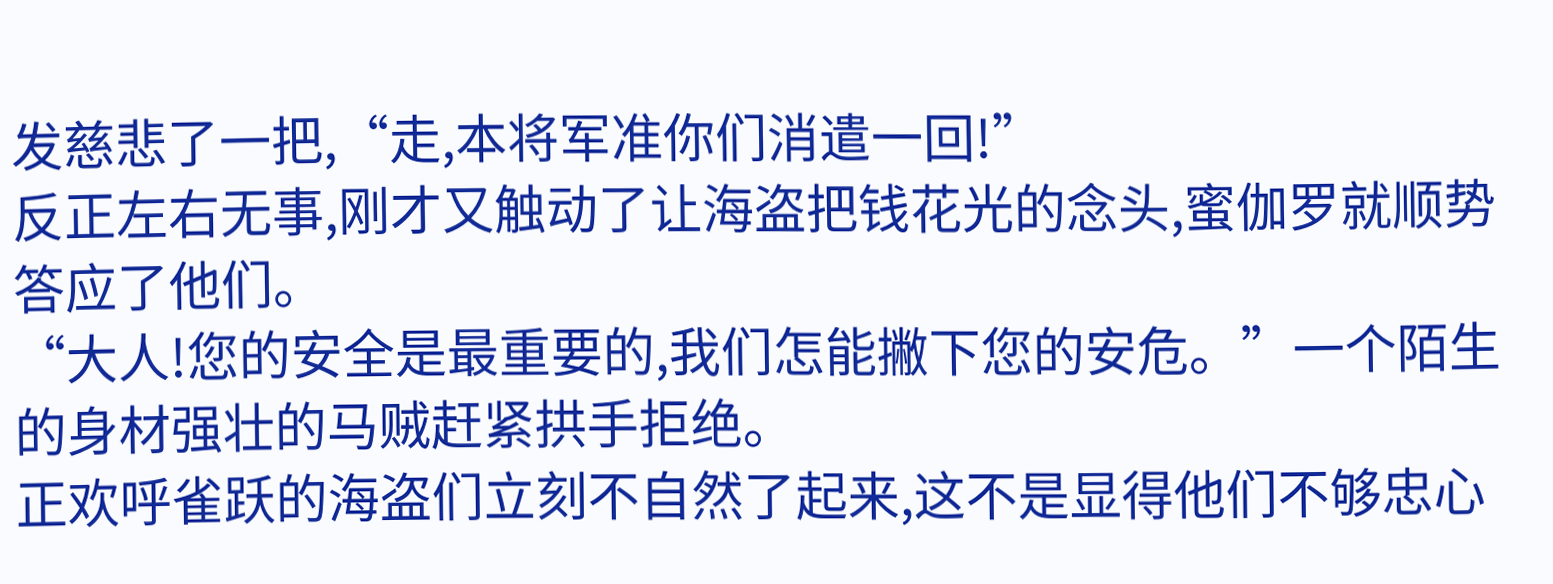发慈悲了一把,“走,本将军准你们消遣一回!”
反正左右无事,刚才又触动了让海盗把钱花光的念头,蜜伽罗就顺势答应了他们。
“大人!您的安全是最重要的,我们怎能撇下您的安危。”一个陌生的身材强壮的马贼赶紧拱手拒绝。
正欢呼雀跃的海盗们立刻不自然了起来,这不是显得他们不够忠心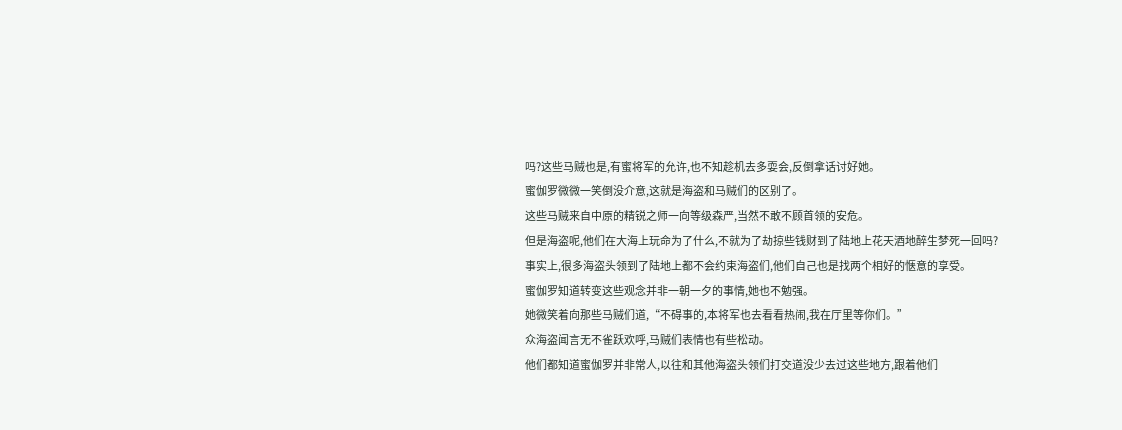吗?这些马贼也是,有蜜将军的允许,也不知趁机去多耍会,反倒拿话讨好她。
蜜伽罗微微一笑倒没介意,这就是海盗和马贼们的区别了。
这些马贼来自中原的精锐之师一向等级森严,当然不敢不顾首领的安危。
但是海盗呢,他们在大海上玩命为了什么,不就为了劫掠些钱财到了陆地上花天酒地醉生梦死一回吗?
事实上,很多海盗头领到了陆地上都不会约束海盗们,他们自己也是找两个相好的惬意的享受。
蜜伽罗知道转变这些观念并非一朝一夕的事情,她也不勉强。
她微笑着向那些马贼们道,“不碍事的,本将军也去看看热闹,我在厅里等你们。”
众海盗闻言无不雀跃欢呼,马贼们表情也有些松动。
他们都知道蜜伽罗并非常人,以往和其他海盗头领们打交道没少去过这些地方,跟着他们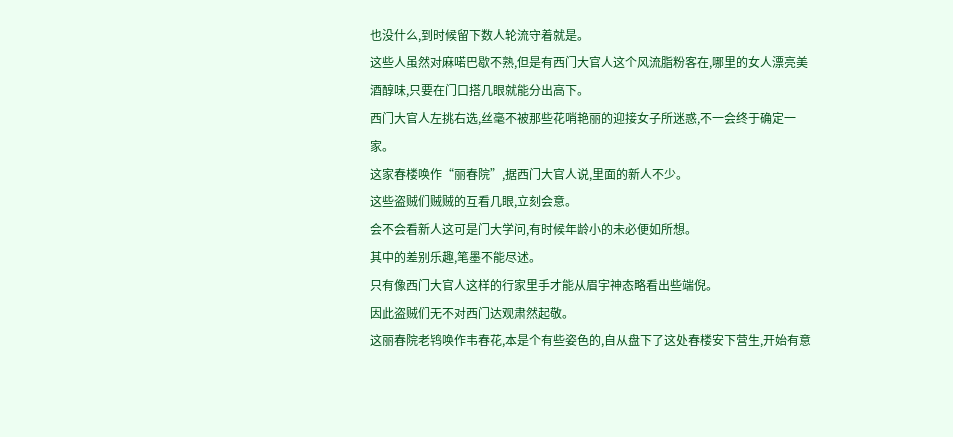也没什么,到时候留下数人轮流守着就是。
这些人虽然对麻喏巴歇不熟,但是有西门大官人这个风流脂粉客在,哪里的女人漂亮美酒醇味,只要在门口搭几眼就能分出高下。
西门大官人左挑右选,丝毫不被那些花哨艳丽的迎接女子所迷惑,不一会终于确定一家。
这家春楼唤作“丽春院”,据西门大官人说,里面的新人不少。
这些盗贼们贼贼的互看几眼,立刻会意。
会不会看新人这可是门大学问,有时候年龄小的未必便如所想。
其中的差别乐趣,笔墨不能尽述。
只有像西门大官人这样的行家里手才能从眉宇神态略看出些端倪。
因此盗贼们无不对西门达观肃然起敬。
这丽春院老鸨唤作韦春花,本是个有些姿色的,自从盘下了这处春楼安下营生,开始有意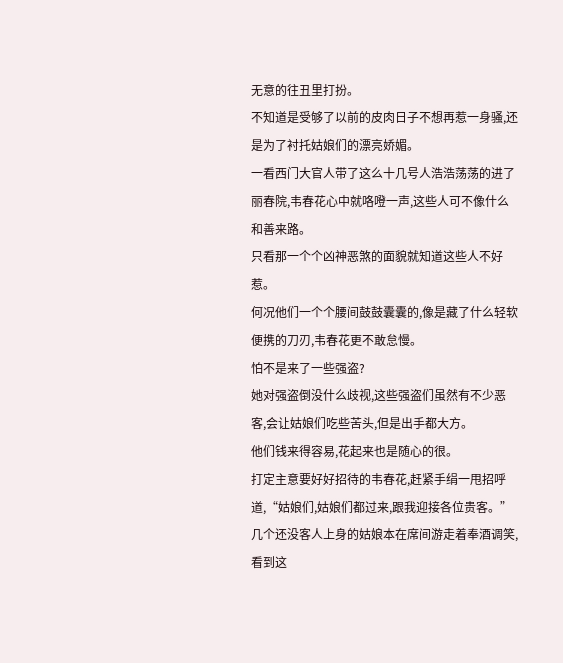无意的往丑里打扮。
不知道是受够了以前的皮肉日子不想再惹一身骚,还是为了衬托姑娘们的漂亮娇媚。
一看西门大官人带了这么十几号人浩浩荡荡的进了丽春院,韦春花心中就咯噔一声,这些人可不像什么和善来路。
只看那一个个凶神恶煞的面貌就知道这些人不好惹。
何况他们一个个腰间鼓鼓囊囊的,像是藏了什么轻软便携的刀刃,韦春花更不敢怠慢。
怕不是来了一些强盗?
她对强盗倒没什么歧视,这些强盗们虽然有不少恶客,会让姑娘们吃些苦头,但是出手都大方。
他们钱来得容易,花起来也是随心的很。
打定主意要好好招待的韦春花,赶紧手绢一甩招呼道,“姑娘们,姑娘们都过来,跟我迎接各位贵客。”
几个还没客人上身的姑娘本在席间游走着奉酒调笑,看到这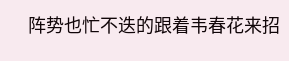阵势也忙不迭的跟着韦春花来招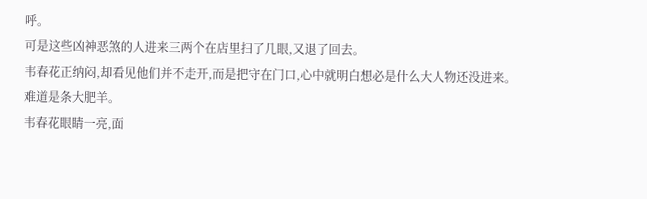呼。
可是这些凶神恶煞的人进来三两个在店里扫了几眼,又退了回去。
韦春花正纳闷,却看见他们并不走开,而是把守在门口,心中就明白想必是什么大人物还没进来。
难道是条大肥羊。
韦春花眼睛一亮,面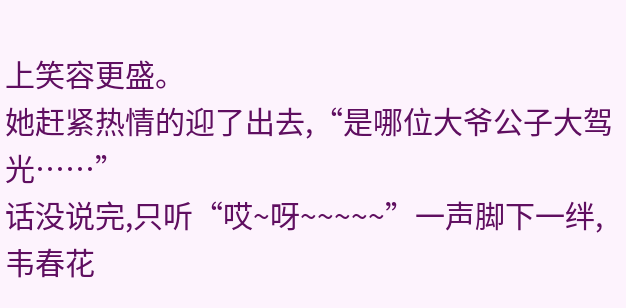上笑容更盛。
她赶紧热情的迎了出去,“是哪位大爷公子大驾光……”
话没说完,只听“哎~呀~~~~~”一声脚下一绊,韦春花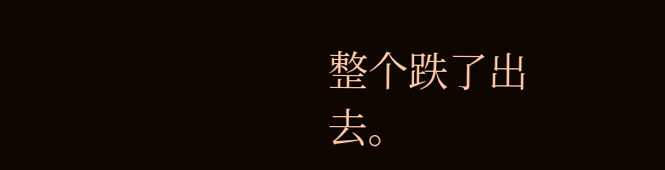整个跌了出去。